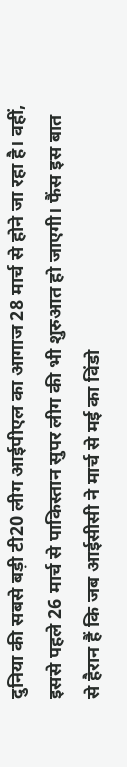दुनिया की सबसे बड़ी टी20 लीग आईपीएल का आगाज 28 मार्च से होने जा रहा है। वहीं, इससे पहले 26 मार्च से पाकिस्तान सुपर लीग की भी शुरुआत हो जाएगी। फैंस इस बात से हैरान हैं कि जब आईसीसी ने मार्च से मई का विंडो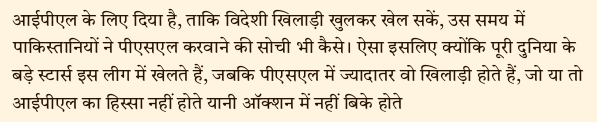आईपीएल के लिए दिया है, ताकि विदेशी खिलाड़ी खुलकर खेल सकें, उस समय में पाकिस्तानियों ने पीएसएल करवाने की सोची भी कैसे। ऐसा इसलिए क्योंकि पूरी दुनिया के बड़े स्टार्स इस लीग में खेलते हैं, जबकि पीएसएल में ज्यादातर वो खिलाड़ी होते हैं, जो या तो आईपीएल का हिस्सा नहीं होते यानी ऑक्शन में नहीं बिके होते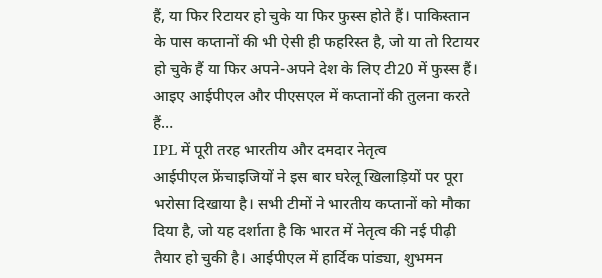हैं, या फिर रिटायर हो चुके या फिर फुस्स होते हैं। पाकिस्तान के पास कप्तानों की भी ऐसी ही फहरिस्त है, जो या तो रिटायर हो चुके हैं या फिर अपने-अपने देश के लिए टी20 में फुस्स हैं। आइए आईपीएल और पीएसएल में कप्तानों की तुलना करते हैं…
IPL में पूरी तरह भारतीय और दमदार नेतृत्व
आईपीएल फ्रेंचाइजियों ने इस बार घरेलू खिलाड़ियों पर पूरा भरोसा दिखाया है। सभी टीमों ने भारतीय कप्तानों को मौका दिया है, जो यह दर्शाता है कि भारत में नेतृत्व की नई पीढ़ी तैयार हो चुकी है। आईपीएल में हार्दिक पांड्या, शुभमन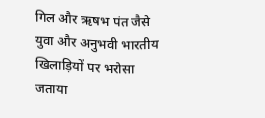गिल और ऋषभ पंत जैसे युवा और अनुभवी भारतीय खिलाड़ियों पर भरोसा जताया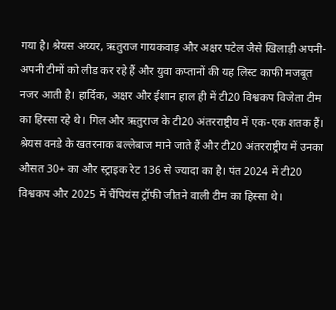गया है। श्रेयस अय्यर, ऋतुराज गायकवाड़ और अक्षर पटेल जैसे खिलाड़ी अपनी-अपनी टीमों को लीड कर रहे हैं और युवा कप्तानों की यह लिस्ट काफी मजबूत नजर आती है। हार्दिक, अक्षर और ईशान हाल ही में टी20 विश्वकप विजेता टीम का हिस्सा रहे थे। गिल और ऋतुराज के टी20 अंतरराष्ट्रीय में एक-एक शतक हैं। श्रेयस वनडे के खतरनाक बल्लेबाज माने जाते हैं और टी20 अंतरराष्ट्रीय में उनका औसत 30+ का और स्ट्राइक रेट 136 से ज्यादा का है। पंत 2024 में टी20 विश्वकप और 2025 में चैंपियंस ट्रॉफी जीतने वाली टीम का हिस्सा थे।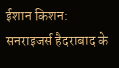ईशान किशन: सनराइजर्स हैदराबाद के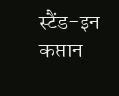स्टैंड-इन कप्तान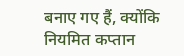बनाए गए हैं, क्योंकि नियमित कप्तान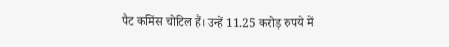पैट कमिंस चोटिल हैं। उन्हें 11.25 करोड़ रुपये में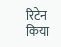रिटेन किया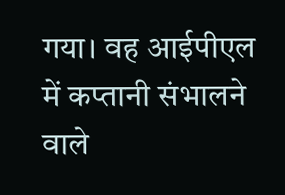गया। वह आईपीएल में कप्तानी संभालने वाले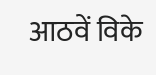आठवें विके